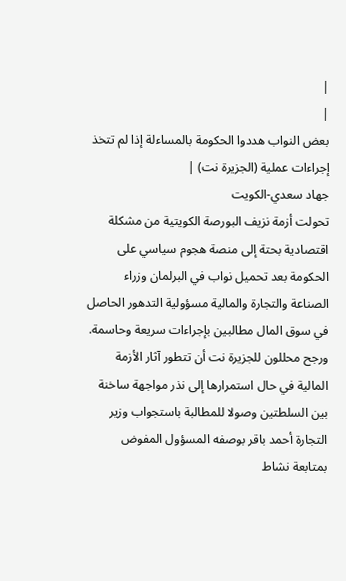|
|
بعض النواب هددوا الحكومة بالمساءلة إذا لم تتخذ إجراءات عملية (الجزيرة نت) |
جهاد سعدي-الكويت
تحولت أزمة نزيف البورصة الكويتية من مشكلة اقتصادية بحتة إلى منصة هجوم سياسي على الحكومة بعد تحميل نواب في البرلمان وزراء الصناعة والتجارة والمالية مسؤولية التدهور الحاصل في سوق المال مطالبين بإجراءات سريعة وحاسمة.
ورجح محللون للجزيرة نت أن تتطور آثار الأزمة المالية في حال استمرارها إلى نذر مواجهة ساخنة بين السلطتين وصولا للمطالبة باستجواب وزير التجارة أحمد باقر بوصفه المسؤول المفوض بمتابعة نشاط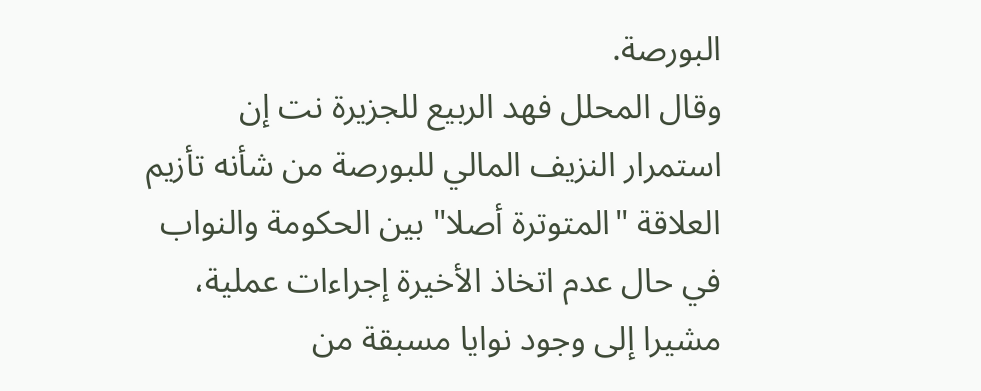البورصة.
وقال المحلل فهد الربيع للجزيرة نت إن استمرار النزيف المالي للبورصة من شأنه تأزيم العلاقة "المتوترة أصلا" بين الحكومة والنواب في حال عدم اتخاذ الأخيرة إجراءات عملية، مشيرا إلى وجود نوايا مسبقة من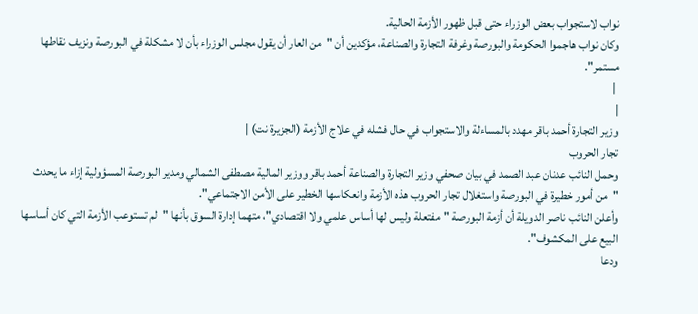نواب لاستجواب بعض الوزراء حتى قبل ظهور الأزمة الحالية.
وكان نواب هاجموا الحكومة والبورصة وغرفة التجارة والصناعة، مؤكدين أن "من العار أن يقول مجلس الوزراء بأن لا مشكلة في البورصة ونزيف نقاطها مستمر".
 |
|
وزير التجارة أحمد باقر مهدد بالمساءلة والاستجواب في حال فشله في علاج الأزمة (الجزيرة نت) |
تجار الحروب
وحمل النائب عدنان عبد الصمد في بيان صحفي وزير التجارة والصناعة أحمد باقر ووزير المالية مصطفى الشمالي ومدير البورصة المسؤولية إزاء ما يحدث "من أمور خطيرة في البورصة واستغلال تجار الحروب هذه الأزمة وانعكاسها الخطير على الأمن الاجتماعي".
وأعلن النائب ناصر الدويلة أن أزمة البورصة "مفتعلة وليس لها أساس علمي ولا اقتصادي"، متهما إدارة السوق بأنها "لم تستوعب الأزمة التي كان أساسها البيع على المكشوف".
ودعا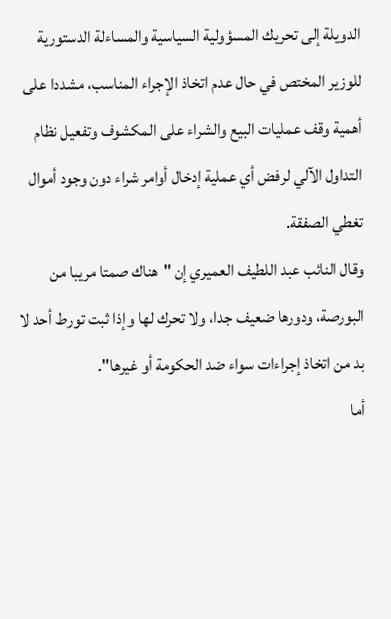الدويلة إلى تحريك المسؤولية السياسية والمساءلة الدستورية للوزير المختص في حال عدم اتخاذ الإجراء المناسب، مشددا على أهمية وقف عمليات البيع والشراء على المكشوف وتفعيل نظام التداول الآلي لرفض أي عملية إدخال أوامر شراء دون وجود أموال تغطي الصفقة.
وقال النائب عبد اللطيف العميري إن "هناك صمتا مريبا من البورصة، ودورها ضعيف جدا، ولا تحرك لها وإذا ثبت تورط أحد لا بد من اتخاذ إجراءات سواء ضد الحكومة أو غيرها".
أما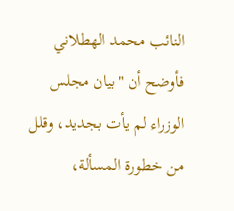النائب محمد الهطلاني فأوضح أن "بيان مجلس الوزراء لم يأت بجديد، وقلل من خطورة المسألة،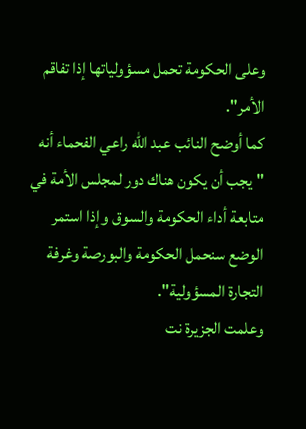وعلى الحكومة تحمل مسؤولياتها إذا تفاقم الأمر".
كما أوضح النائب عبد الله راعي الفحماء أنه "يجب أن يكون هناك دور لمجلس الأمة في متابعة أداء الحكومة والسوق وإذا استمر الوضع سنحمل الحكومة والبورصة وغرفة التجارة المسؤولية".
وعلمت الجزيرة نت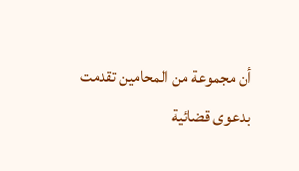أن مجموعة من المحامين تقدمت بدعوى قضائية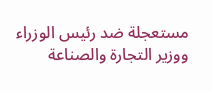مستعجلة ضد رئيس الوزراء ووزير التجارة والصناعة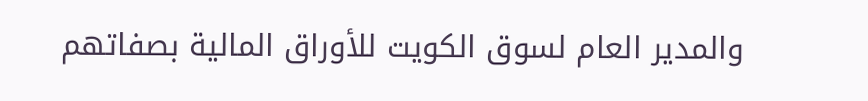والمدير العام لسوق الكويت للأوراق المالية بصفاتهم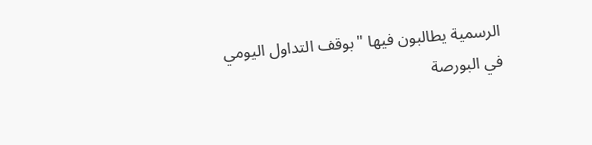الرسمية يطالبون فيها "بوقف التداول اليومي في البورصة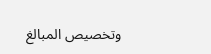وتخصيص المبالغ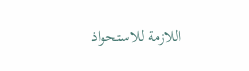اللازمة للاستحواذ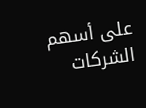على أسهم الشركات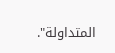المتداولة".